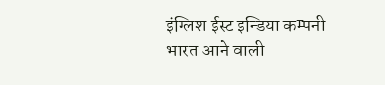इंग्लिश ईस्ट इन्डिया कम्पनी
भारत आने वाली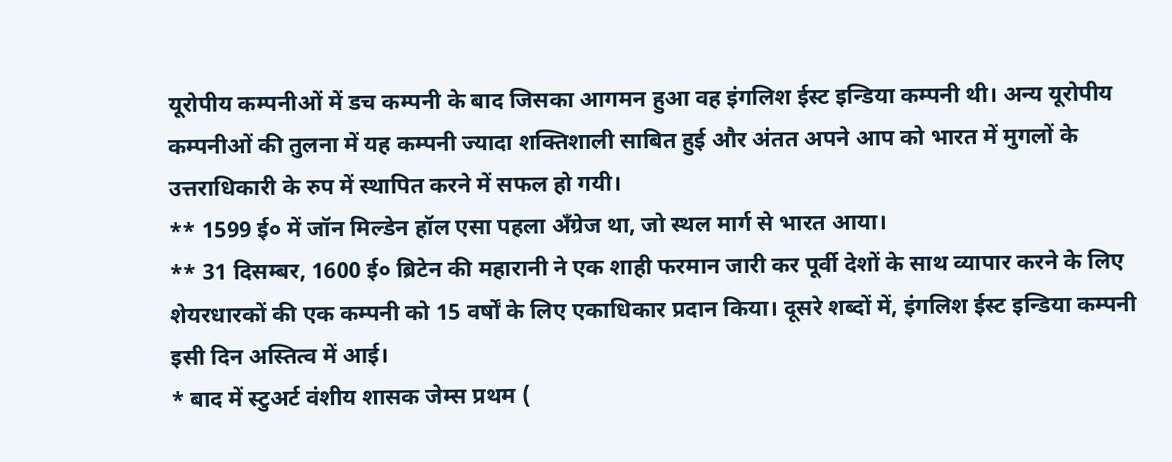यूरोपीय कम्पनीओं में डच कम्पनी के बाद जिसका आगमन हुआ वह इंगलिश ईस्ट इन्डिया कम्पनी थी। अन्य यूरोपीय कम्पनीओं की तुलना में यह कम्पनी ज्यादा शक्तिशाली साबित हुई और अंतत अपने आप को भारत में मुगलों के उत्तराधिकारी के रुप में स्थापित करने में सफल हो गयी।
** 1599 ई० में जॉन मिल्डेन हॉल एसा पहला अँग्रेज था, जो स्थल मार्ग से भारत आया।
** 31 दिसम्बर, 1600 ई० ब्रिटेन की महारानी ने एक शाही फरमान जारी कर पूर्वी देशों के साथ व्यापार करने के लिए शेयरधारकों की एक कम्पनी को 15 वर्षों के लिए एकाधिकार प्रदान किया। दूसरे शब्दों में, इंगलिश ईस्ट इन्डिया कम्पनी इसी दिन अस्तित्व में आई।
* बाद में स्टुअर्ट वंशीय शासक जेम्स प्रथम (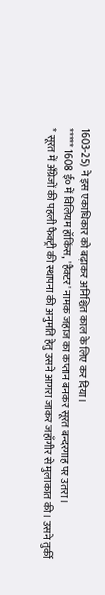1603-25) ने इस एकाधिकार को बढ़ाकर अनिश्चित काल के लिए कर दिया।
***** 1608 ई० में विलियम हॉकिंस, 'हैक्टर' नामक जहाज का कप्तान बनकर सूरत बन्दरगाह पर उतरा।
* सूरत में अँग्रेजों की पहली फैक्ट्री की स्थापना की अनुमति हेतु उसने आगरा जाकर जहाँगीर से मुलाकात की। उसने तुर्की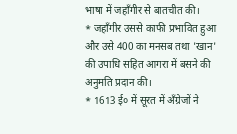भाषा में जहाँगीर से बातचीत की।
* जहाँगीर उससे काफी प्रभावित हुआ और उसे 400 का मनसब तथा 'खान' की उपाधि सहित आगरा में बसने की अनुमति प्रदान की।
* 1613 ई० में सूरत में अँग्रेजों ने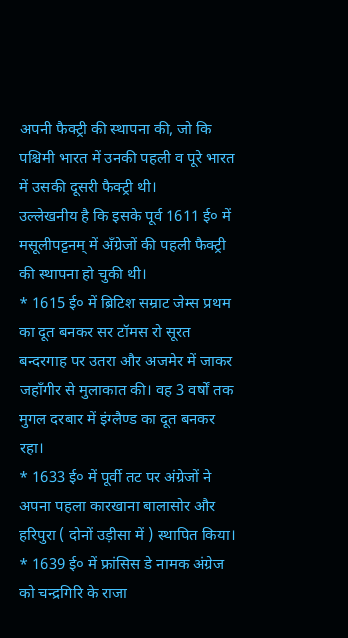अपनी फैक्ट्री की स्थापना की, जो कि पश्चिमी भारत में उनकी पहली व पूरे भारत में उसकी दूसरी फैक्ट्री थी।
उल्लेखनीय है कि इसके पूर्व 1611 ई० में मसूलीपट्टनम् में अँग्रेजों की पहली फैक्ट्री की स्थापना हो चुकी थी।
* 1615 ई० में ब्रिटिश सम्राट जेम्स प्रथम का दूत बनकर सर टॉमस रो सूरत बन्दरगाह पर उतरा और अजमेर में जाकर जहाँगीर से मुलाकात की। वह 3 वर्षों तक मुगल दरबार में इंग्लैण्ड का दूत बनकर रहा।
* 1633 ई० में पूर्वी तट पर अंग्रेजों ने अपना पहला कारखाना बालासोर और हरिपुरा ( दोनों उड़ीसा में ) स्थापित किया।
* 1639 ई० में फ्रांसिस डे नामक अंग्रेज को चन्द्रगिरि के राजा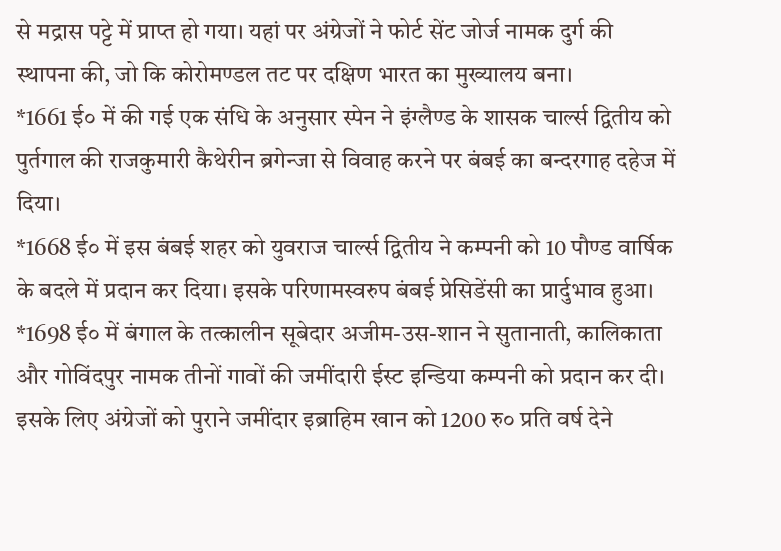से मद्रास पट्टे में प्राप्त हो गया। यहां पर अंग्रेजों ने फोर्ट सेंट जोर्ज नामक दुर्ग की स्थापना की, जो कि कोरोमण्डल तट पर दक्षिण भारत का मुख्यालय बना।
*1661 ई० में की गई एक संधि के अनुसार स्पेन ने इंग्लैण्ड के शासक चार्ल्स द्वितीय को पुर्तगाल की राजकुमारी कैथेरीन ब्रगेन्जा से विवाह करने पर बंबई का बन्दरगाह दहेज में दिया।
*1668 ई० में इस बंबई शहर को युवराज चार्ल्स द्वितीय ने कम्पनी को 10 पौण्ड वार्षिक के बदले में प्रदान कर दिया। इसके परिणामस्वरुप बंबई प्रेसिडेंसी का प्रार्दुभाव हुआ।
*1698 ई० में बंगाल के तत्कालीन सूबेदार अजीम-उस-शान ने सुतानाती, कालिकाता और गोविंदपुर नामक तीनों गावों की जमींदारी ईस्ट इन्डिया कम्पनी को प्रदान कर दी। इसके लिए अंग्रेजों को पुराने जमींदार इब्राहिम खान को 1200 रु० प्रति वर्ष देने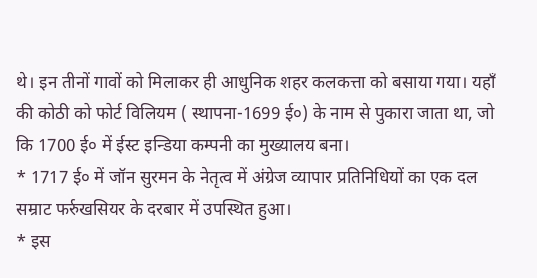थे। इन तीनों गावों को मिलाकर ही आधुनिक शहर कलकत्ता को बसाया गया। यहाँ की कोठी को फोर्ट विलियम ( स्थापना-1699 ई०) के नाम से पुकारा जाता था, जो कि 1700 ई० में ईस्ट इन्डिया कम्पनी का मुख्यालय बना।
* 1717 ई० में जॉन सुरमन के नेतृत्व में अंग्रेज व्यापार प्रतिनिधियों का एक दल सम्राट फर्रुखसियर के दरबार में उपस्थित हुआ।
* इस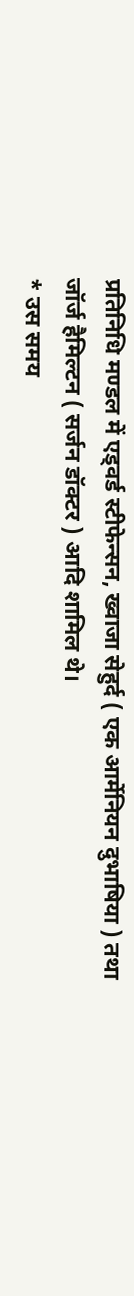प्रतिनिधि मण्डल में एड्वर्ड स्टीफेन्सन, ख्वाजा सेहुर्द ( एक आर्मेनियन दुभाषिया ) तथा जॉर्ज हैमिल्टन ( सर्जन डॉक्टर ) आदि शामिल थे।
* उस समय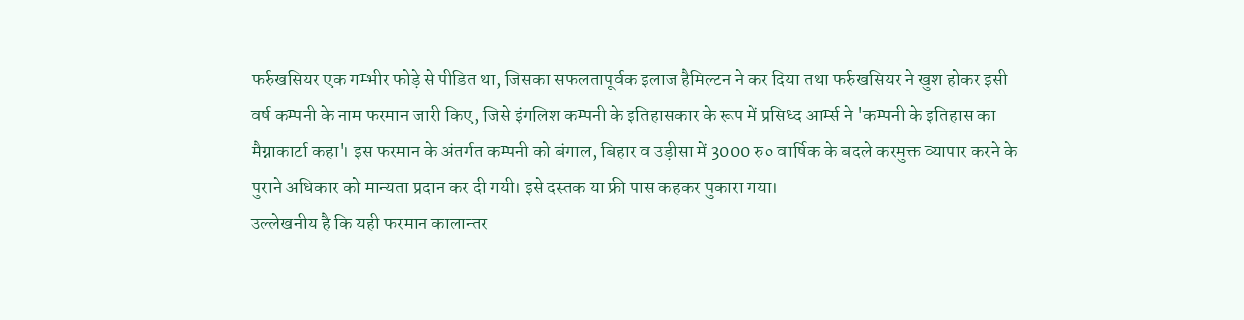फर्रुखसियर एक गम्भीर फोड़े से पीडित था, जिसका सफलतापूर्वक इलाज हैमिल्टन ने कर दिया तथा फर्रुखसियर ने खुश होकर इसी वर्ष कम्पनी के नाम फरमान जारी किए, जिसे इंगलिश कम्पनी के इतिहासकार के रूप में प्रसिध्द आर्म्स ने 'कम्पनी के इतिहास का मैग्नाकार्टा कहा'। इस फरमान के अंतर्गत कम्पनी को बंगाल, बिहार व उड़ीसा में 3000 रु० वार्षिक के बदले करमुक्त व्यापार करने के पुराने अधिकार को मान्यता प्रदान कर दी गयी। इसे दस्तक या फ्री पास कहकर पुकारा गया।
उल्लेखनीय है कि यही फरमान कालान्तर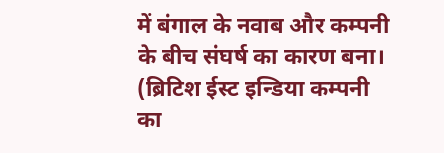में बंगाल के नवाब और कम्पनी के बीच संघर्ष का कारण बना।
(ब्रिटिश ईस्ट इन्डिया कम्पनी का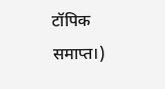टॉपिक समाप्त।)